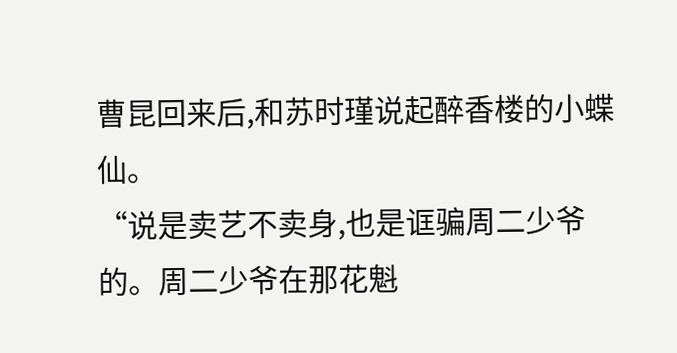曹昆回来后,和苏时瑾说起醉香楼的小蝶仙。
“说是卖艺不卖身,也是诓骗周二少爷的。周二少爷在那花魁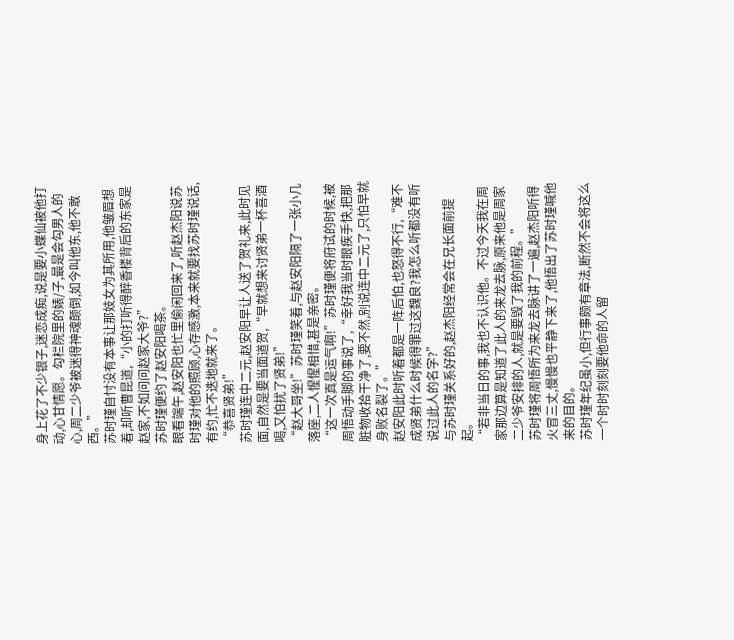身上花了不少银子,迷恋成痴,说是要小蝶仙被他打动,心甘情愿。勾栏院里的婊/子,最是会勾男人的心,周二少爷被迷得神魂颠倒,如今叫他东,他不敢西。”
苏时瑾自忖没有本事让那妓女为其所用,他皱眉想着,却听曹昆道,“小的打听得醉香楼背后的东家是赵家,不如问问赵家大爷?”
苏时瑾便约了赵安阳喝茶。
眼看端午,赵安阳也忙里偷闲回来了,听赵杰阳说苏时瑾对他的照顾,心存感激,本来就要找苏时瑾说话,有约,忙不迭地就来了。
“恭喜贤弟!”
苏时瑾连中二元,赵安阳早让人送了贺礼来,此时见面,自然是要当面道贺,“早就想来讨贤弟一杯喜酒喝,又怕扰了贤弟!”
“赵大哥坐!”苏时瑾笑着,与赵安阳隔了一张小几落座,二人惺惺相惜,甚是亲密。
“这一次真是运气啊!”苏时瑾便将府试的时候,被周悟动手脚的事说了,“幸好我当时眼疾手快,把那脏物收拾干净了,要不然,别说连中二元了,只怕早就身败名裂了。”
赵安阳此时听着都是一阵后怕,也怒得不行,“难不成贤弟什么时候得罪过这魏良?我怎么听都没有听说过此人的名字?”
与苏时瑾关系好的,赵杰阳经常会在兄长面前提起。
“若非当日的事,我也不认识他。不过今天我在周家那边算是知道了此人的来龙去脉,原来他是周家二少爷安排的人,就是要毁了我的前程。”
苏时瑾将周悟所为来龙去脉讲了一遍,赵杰阳听得火冒三丈,慢慢也平静下来了,他悟出了苏时瑾喊他来的目的。
苏时瑾年纪虽小,但行事颇有章法,断然不会将这么一个时时刻刻要他命的人留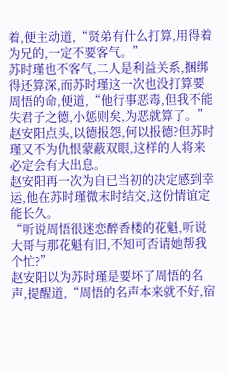着,便主动道,“贤弟有什么打算,用得着为兄的,一定不要客气。”
苏时瑾也不客气,二人是利益关系,捆绑得还算深,而苏时瑾这一次也没打算要周悟的命,便道,“他行事恶毒,但我不能失君子之德,小惩则矣,为恶就算了。”
赵安阳点头,以德报怨,何以报德?但苏时瑾又不为仇恨蒙蔽双眼,这样的人将来必定会有大出息。
赵安阳再一次为自已当初的决定感到幸运,他在苏时瑾微末时结交,这份情谊定能长久。
“听说周悟很迷恋醉香楼的花魁,听说大哥与那花魁有旧,不知可否请她帮我个忙?”
赵安阳以为苏时瑾是要坏了周悟的名声,提醒道,“周悟的名声本来就不好,宿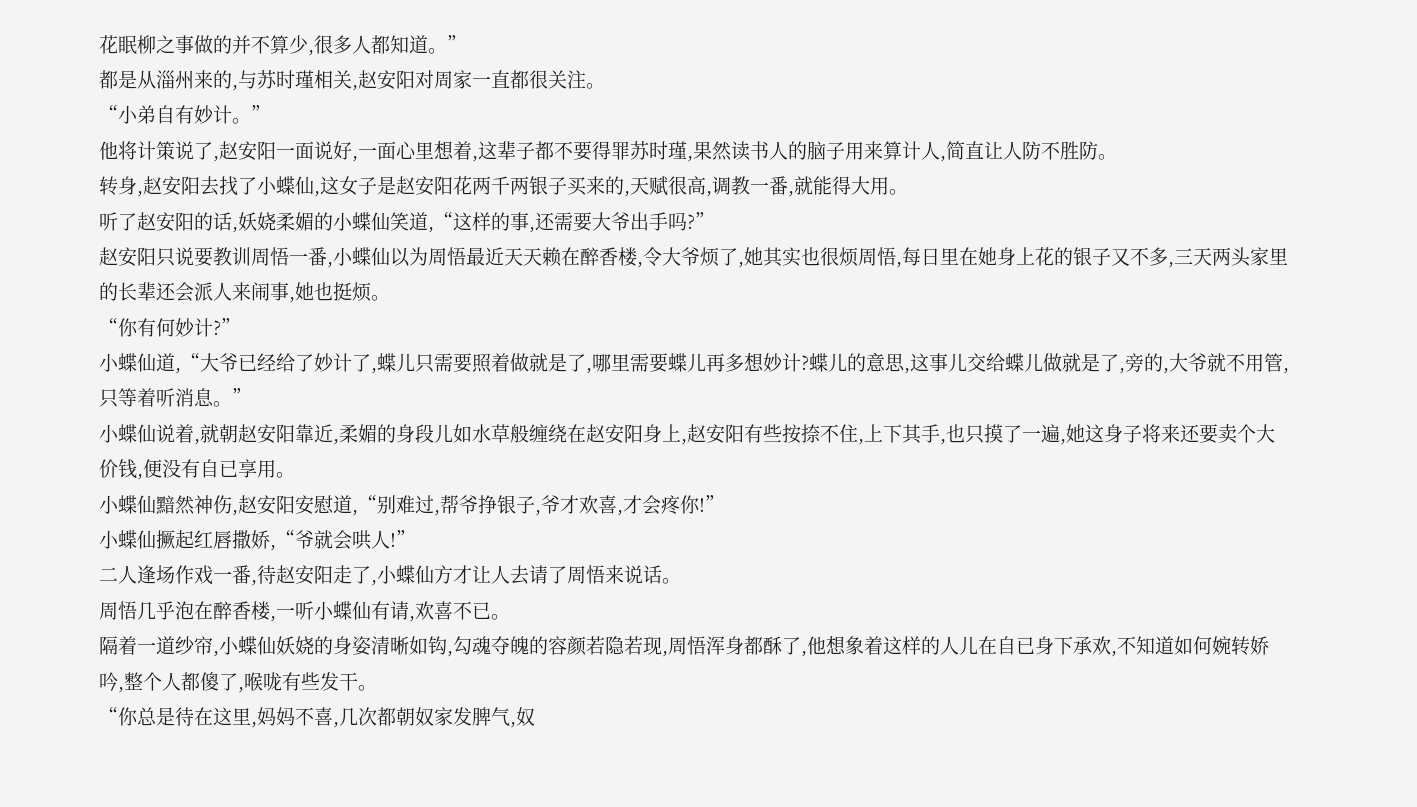花眠柳之事做的并不算少,很多人都知道。”
都是从淄州来的,与苏时瑾相关,赵安阳对周家一直都很关注。
“小弟自有妙计。”
他将计策说了,赵安阳一面说好,一面心里想着,这辈子都不要得罪苏时瑾,果然读书人的脑子用来算计人,简直让人防不胜防。
转身,赵安阳去找了小蝶仙,这女子是赵安阳花两千两银子买来的,天赋很高,调教一番,就能得大用。
听了赵安阳的话,妖娆柔媚的小蝶仙笑道,“这样的事,还需要大爷出手吗?”
赵安阳只说要教训周悟一番,小蝶仙以为周悟最近天天赖在醉香楼,令大爷烦了,她其实也很烦周悟,每日里在她身上花的银子又不多,三天两头家里的长辈还会派人来闹事,她也挺烦。
“你有何妙计?”
小蝶仙道,“大爷已经给了妙计了,蝶儿只需要照着做就是了,哪里需要蝶儿再多想妙计?蝶儿的意思,这事儿交给蝶儿做就是了,旁的,大爷就不用管,只等着听消息。”
小蝶仙说着,就朝赵安阳靠近,柔媚的身段儿如水草般缠绕在赵安阳身上,赵安阳有些按捺不住,上下其手,也只摸了一遍,她这身子将来还要卖个大价钱,便没有自已享用。
小蝶仙黯然神伤,赵安阳安慰道,“别难过,帮爷挣银子,爷才欢喜,才会疼你!”
小蝶仙撅起红唇撒娇,“爷就会哄人!”
二人逢场作戏一番,待赵安阳走了,小蝶仙方才让人去请了周悟来说话。
周悟几乎泡在醉香楼,一听小蝶仙有请,欢喜不已。
隔着一道纱帘,小蝶仙妖娆的身姿清晰如钩,勾魂夺魄的容颜若隐若现,周悟浑身都酥了,他想象着这样的人儿在自已身下承欢,不知道如何婉转娇吟,整个人都傻了,喉咙有些发干。
“你总是待在这里,妈妈不喜,几次都朝奴家发脾气,奴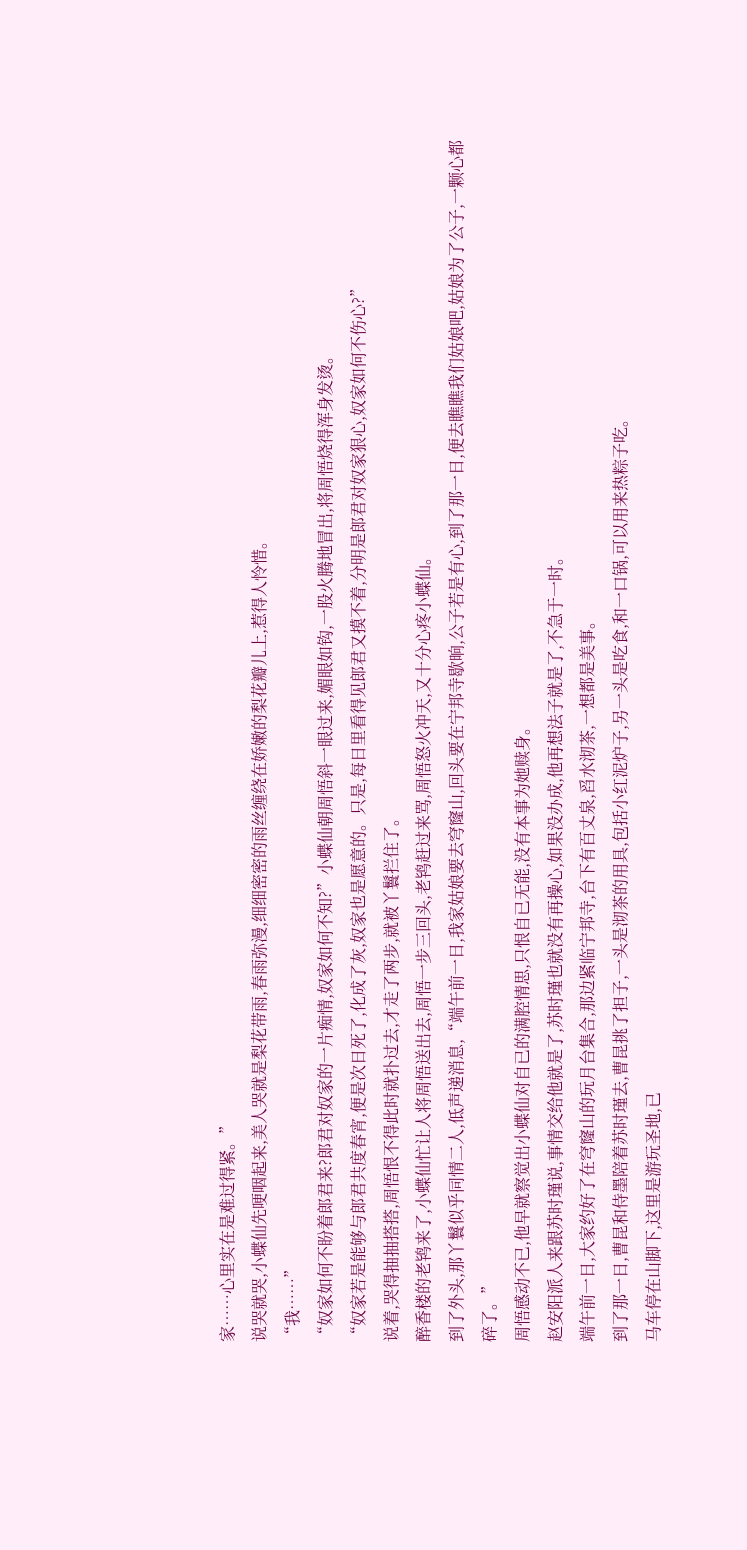家……心里实在是难过得紧。”
说哭就哭,小蝶仙先哽咽起来,美人哭就是梨花带雨,春雨弥漫,细细密密的雨丝缠绕在娇嫩的梨花瓣儿上,惹得人怜惜。
“我……”
“奴家如何不盼着郎君来?郎君对奴家的一片痴情,奴家如何不知?”小蝶仙朝周悟斜一眼过来,媚眼如钩,一股火腾地冒出,将周悟烧得浑身发烫。
“奴家若是能够与郎君共度春宵,便是次日死了,化成了灰,奴家也是愿意的。只是,每日里看得见郎君又摸不着,分明是郎君对奴家狠心,奴家如何不伤心?”
说着,哭得抽抽搭搭,周悟恨不得此时就扑过去,才走了两步,就被丫鬟拦住了。
醉香楼的老鸨来了,小蝶仙忙让人将周悟送出去,周悟一步三回头,老鸨赶过来骂,周悟怒火冲天,又十分心疼小蝶仙。
到了外头,那丫鬟似乎同情二人,低声递消息,“端午前一日,我家姑娘要去穹窿山,回头要在宁邦寺歇晌,公子若是有心,到了那一日,便去瞧瞧我们姑娘吧,姑娘为了公子,一颗心都碎了。”
周悟感动不已,他早就察觉出小蝶仙对自已的满腔情思,只恨自已无能,没有本事为她赎身。
赵安阳派人来跟苏时瑾说,事情交给他就是了,苏时瑾也就没有再操心,如果没办成,他再想法子就是了,不急于一时。
端午前一日,大家约好了在穹窿山的玩月台集合,那边紧临宁邦寺,台下有百丈泉,舀水沏茶,一想都是美事。
到了那一日,曹昆和侍墨陪着苏时瑾去,曹昆挑了担子,一头是沏茶的用具,包括小红泥炉子,另一头是吃食,和一口锅,可以用来热粽子吃。
马车停在山脚下,这里是游玩圣地,已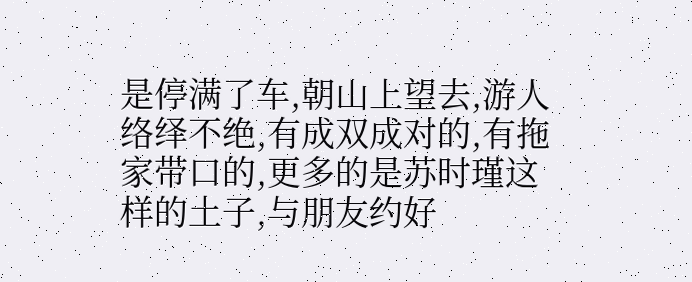是停满了车,朝山上望去,游人络绎不绝,有成双成对的,有拖家带口的,更多的是苏时瑾这样的土子,与朋友约好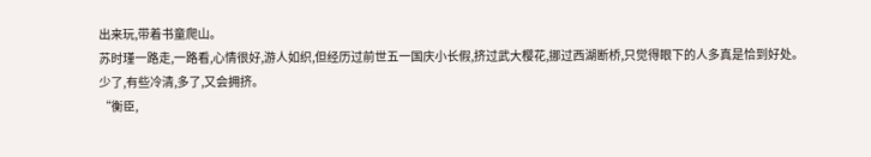出来玩,带着书童爬山。
苏时瑾一路走,一路看,心情很好,游人如织,但经历过前世五一国庆小长假,挤过武大樱花,挪过西湖断桥,只觉得眼下的人多真是恰到好处。
少了,有些冷清,多了,又会拥挤。
“衡臣,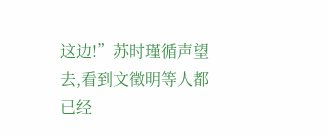这边!”苏时瑾循声望去,看到文徵明等人都已经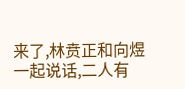来了,林贲正和向煜一起说话,二人有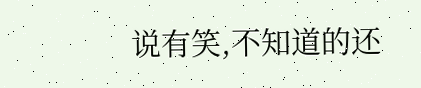说有笑,不知道的还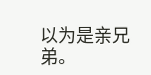以为是亲兄弟。